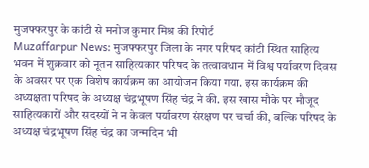मुजफ्फरपुर के कांटी से मनोज कुमार मिश्र की रिपोर्ट
Muzaffarpur News: मुजफ्फरपुर जिला के नगर परिषद कांटी स्थित साहित्य भवन में शुक्रवार को नूतन साहित्यकार परिषद के तत्वावधान में विश्व पर्यावरण दिवस के अवसर पर एक विशेष कार्यक्रम का आयोजन किया गया. इस कार्यक्रम की अध्यक्षता परिषद के अध्यक्ष चंद्रभूषण सिंह चंद्र ने की. इस खास मौके पर मौजूद साहित्यकारों और सदस्यों ने न केवल पर्यावरण संरक्षण पर चर्चा की, बल्कि परिषद के अध्यक्ष चंद्रभूषण सिंह चंद्र का जन्मदिन भी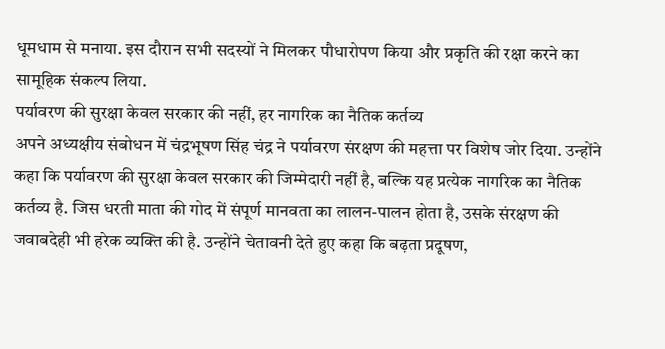धूमधाम से मनाया. इस दौरान सभी सदस्यों ने मिलकर पौधारोपण किया और प्रकृति की रक्षा करने का सामूहिक संकल्प लिया.
पर्यावरण की सुरक्षा केवल सरकार की नहीं, हर नागरिक का नैतिक कर्तव्य
अपने अध्यक्षीय संबोधन में चंद्रभूषण सिंह चंद्र ने पर्यावरण संरक्षण की महत्ता पर विशेष जोर दिया. उन्होंने कहा कि पर्यावरण की सुरक्षा केवल सरकार की जिम्मेदारी नहीं है, बल्कि यह प्रत्येक नागरिक का नैतिक कर्तव्य है. जिस धरती माता की गोद में संपूर्ण मानवता का लालन-पालन होता है, उसके संरक्षण की जवाबदेही भी हरेक व्यक्ति की है. उन्होंने चेतावनी देते हुए कहा कि बढ़ता प्रदूषण,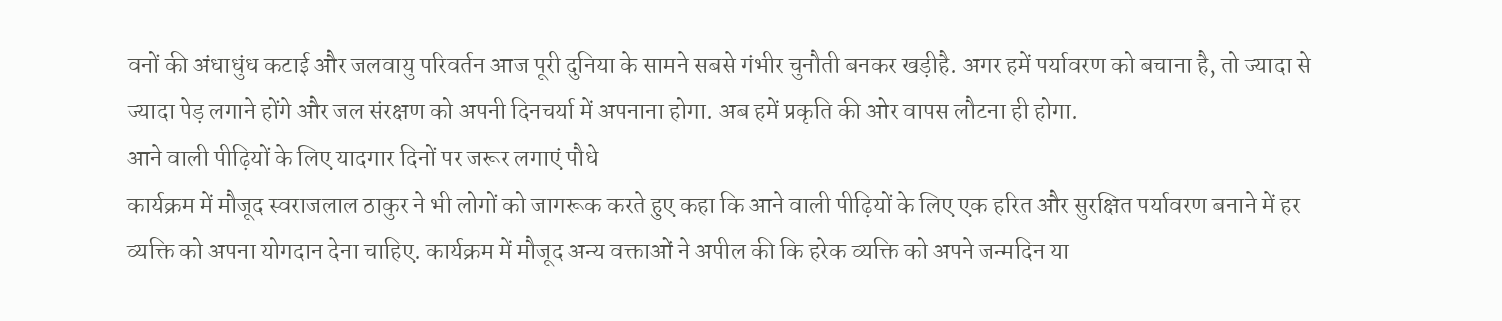वनों की अंधाधुंध कटाई और जलवायु परिवर्तन आज पूरी दुनिया के सामने सबसे गंभीर चुनौती बनकर खड़ीहै. अगर हमें पर्यावरण को बचाना है, तो ज्यादा से ज्यादा पेड़ लगाने होंगे और जल संरक्षण को अपनी दिनचर्या में अपनाना होगा. अब हमें प्रकृति की ओर वापस लौटना ही होगा.
आने वाली पीढ़ियों के लिए यादगार दिनों पर जरूर लगाएं पौधे
कार्यक्रम में मौजूद स्वराजलाल ठाकुर ने भी लोगों को जागरूक करते हुए कहा कि आने वाली पीढ़ियों के लिए एक हरित और सुरक्षित पर्यावरण बनाने में हर व्यक्ति को अपना योगदान देना चाहिए. कार्यक्रम में मौजूद अन्य वक्ताओं ने अपील की कि हरेक व्यक्ति को अपने जन्मदिन या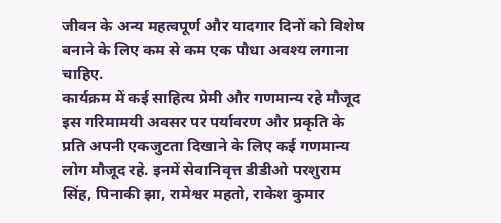जीवन के अन्य महत्वपूर्ण और यादगार दिनों को विशेष बनाने के लिए कम से कम एक पौधा अवश्य लगाना चाहिए.
कार्यक्रम में कई साहित्य प्रेमी और गणमान्य रहे मौजूद
इस गरिमामयी अवसर पर पर्यावरण और प्रकृति के प्रति अपनी एकजुटता दिखाने के लिए कई गणमान्य लोग मौजूद रहे. इनमें सेवानिवृत्त डीडीओ परशुराम सिंह, पिनाकी झा, रामेश्वर महतो, राकेश कुमार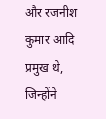और रजनीश कुमार आदि प्रमुख थे, जिन्होंने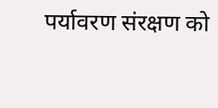पर्यावरण संरक्षण को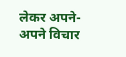लेकर अपने-अपने विचार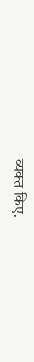व्यक्त किए.